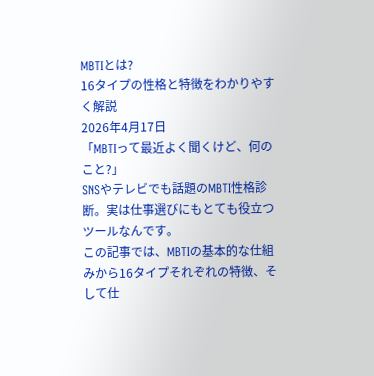MBTIとは?
16タイプの性格と特徴をわかりやすく解説
2026年4月17日
「MBTIって最近よく聞くけど、何のこと?」
SNSやテレビでも話題のMBTI性格診断。実は仕事選びにもとても役立つツールなんです。
この記事では、MBTIの基本的な仕組みから16タイプそれぞれの特徴、そして仕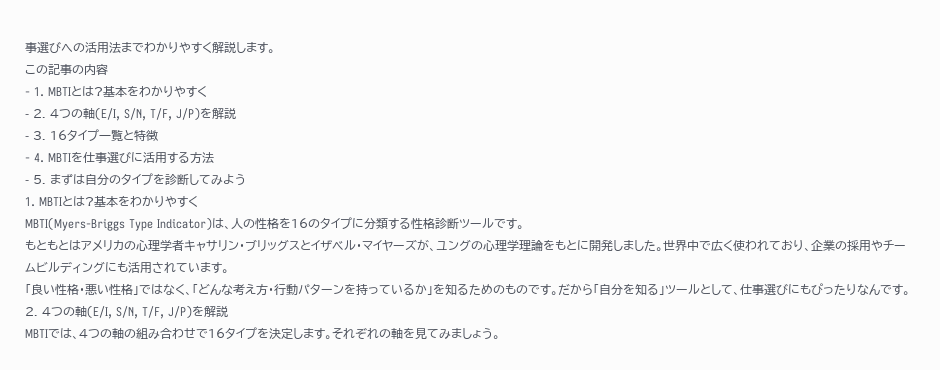事選びへの活用法までわかりやすく解説します。
この記事の内容
- 1. MBTIとは?基本をわかりやすく
- 2. 4つの軸(E/I, S/N, T/F, J/P)を解説
- 3. 16タイプ一覧と特徴
- 4. MBTIを仕事選びに活用する方法
- 5. まずは自分のタイプを診断してみよう
1. MBTIとは?基本をわかりやすく
MBTI(Myers-Briggs Type Indicator)は、人の性格を16のタイプに分類する性格診断ツールです。
もともとはアメリカの心理学者キャサリン・ブリッグスとイザベル・マイヤーズが、ユングの心理学理論をもとに開発しました。世界中で広く使われており、企業の採用やチームビルディングにも活用されています。
「良い性格・悪い性格」ではなく、「どんな考え方・行動パターンを持っているか」を知るためのものです。だから「自分を知る」ツールとして、仕事選びにもぴったりなんです。
2. 4つの軸(E/I, S/N, T/F, J/P)を解説
MBTIでは、4つの軸の組み合わせで16タイプを決定します。それぞれの軸を見てみましょう。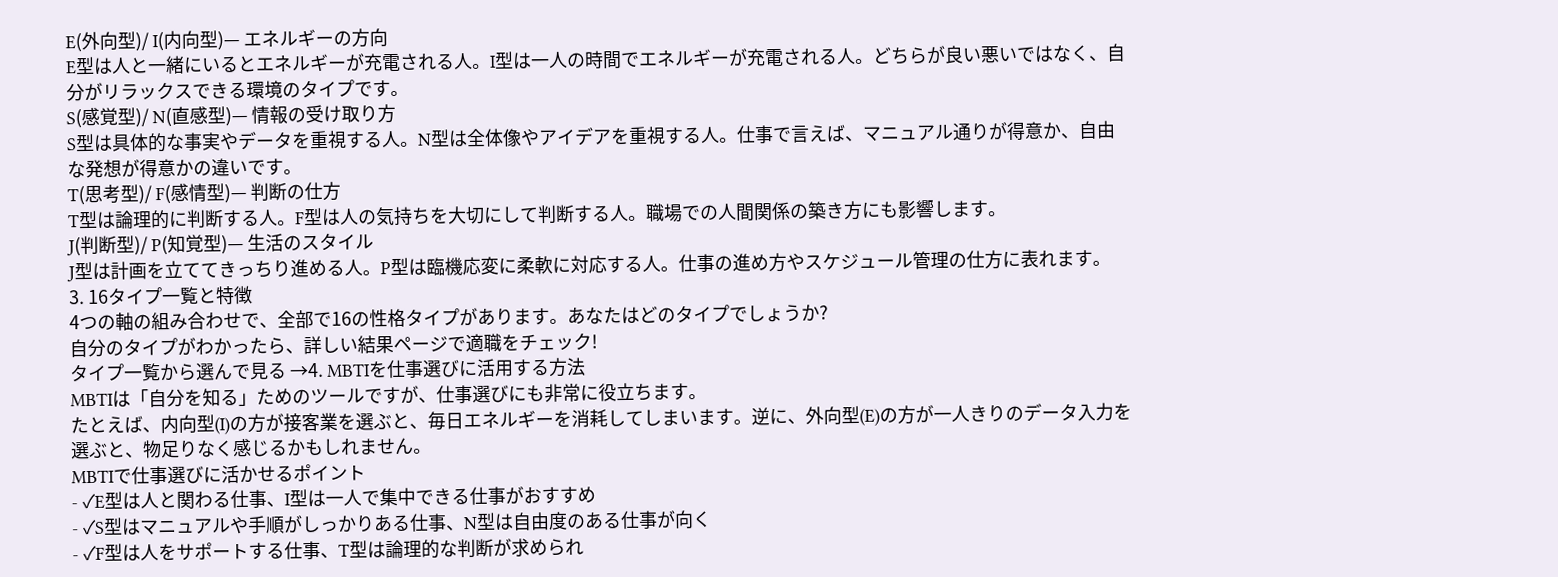E(外向型)/ I(内向型)— エネルギーの方向
E型は人と一緒にいるとエネルギーが充電される人。I型は一人の時間でエネルギーが充電される人。どちらが良い悪いではなく、自分がリラックスできる環境のタイプです。
S(感覚型)/ N(直感型)— 情報の受け取り方
S型は具体的な事実やデータを重視する人。N型は全体像やアイデアを重視する人。仕事で言えば、マニュアル通りが得意か、自由な発想が得意かの違いです。
T(思考型)/ F(感情型)— 判断の仕方
T型は論理的に判断する人。F型は人の気持ちを大切にして判断する人。職場での人間関係の築き方にも影響します。
J(判断型)/ P(知覚型)— 生活のスタイル
J型は計画を立ててきっちり進める人。P型は臨機応変に柔軟に対応する人。仕事の進め方やスケジュール管理の仕方に表れます。
3. 16タイプ一覧と特徴
4つの軸の組み合わせで、全部で16の性格タイプがあります。あなたはどのタイプでしょうか?
自分のタイプがわかったら、詳しい結果ページで適職をチェック!
タイプ一覧から選んで見る →4. MBTIを仕事選びに活用する方法
MBTIは「自分を知る」ためのツールですが、仕事選びにも非常に役立ちます。
たとえば、内向型(I)の方が接客業を選ぶと、毎日エネルギーを消耗してしまいます。逆に、外向型(E)の方が一人きりのデータ入力を選ぶと、物足りなく感じるかもしれません。
MBTIで仕事選びに活かせるポイント
- ✓E型は人と関わる仕事、I型は一人で集中できる仕事がおすすめ
- ✓S型はマニュアルや手順がしっかりある仕事、N型は自由度のある仕事が向く
- ✓F型は人をサポートする仕事、T型は論理的な判断が求められ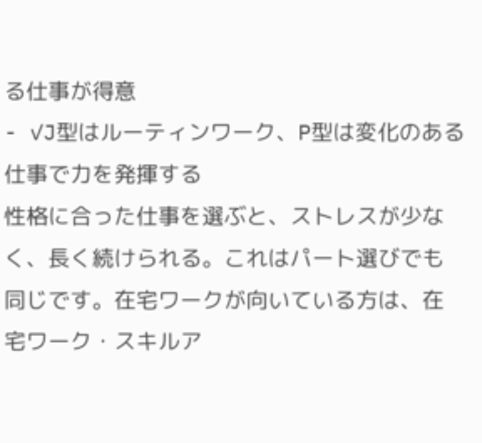る仕事が得意
- ✓J型はルーティンワーク、P型は変化のある仕事で力を発揮する
性格に合った仕事を選ぶと、ストレスが少なく、長く続けられる。これはパート選びでも同じです。在宅ワークが向いている方は、在宅ワーク・スキルア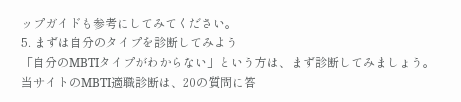ップガイドも参考にしてみてください。
5. まずは自分のタイプを診断してみよう
「自分のMBTIタイプがわからない」という方は、まず診断してみましょう。
当サイトのMBTI適職診断は、20の質問に答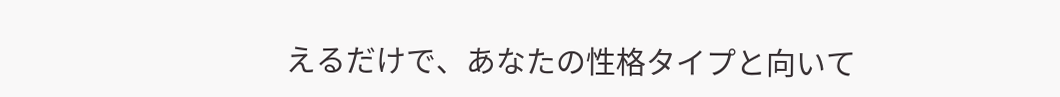えるだけで、あなたの性格タイプと向いて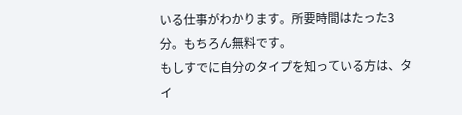いる仕事がわかります。所要時間はたった3分。もちろん無料です。
もしすでに自分のタイプを知っている方は、タイ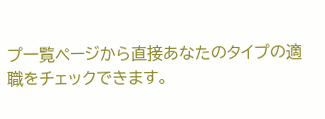プ一覧ページから直接あなたのタイプの適職をチェックできます。